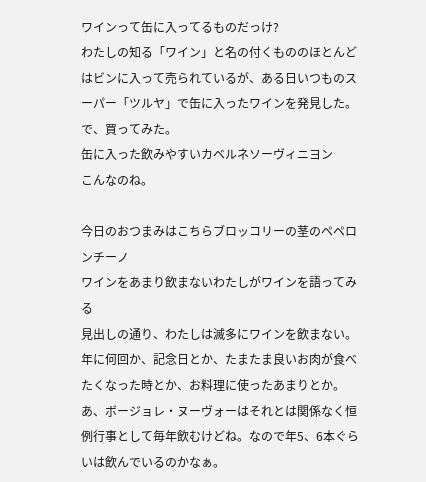ワインって缶に入ってるものだっけ?
わたしの知る「ワイン」と名の付くもののほとんどはビンに入って売られているが、ある日いつものスーパー「ツルヤ」で缶に入ったワインを発見した。で、買ってみた。
缶に入った飲みやすいカベルネソーヴィニヨン
こんなのね。

今日のおつまみはこちらブロッコリーの茎のペペロンチーノ
ワインをあまり飲まないわたしがワインを語ってみる
見出しの通り、わたしは滅多にワインを飲まない。
年に何回か、記念日とか、たまたま良いお肉が食べたくなった時とか、お料理に使ったあまりとか。あ、ボージョレ・ヌーヴォーはそれとは関係なく恒例行事として毎年飲むけどね。なので年5、6本ぐらいは飲んでいるのかなぁ。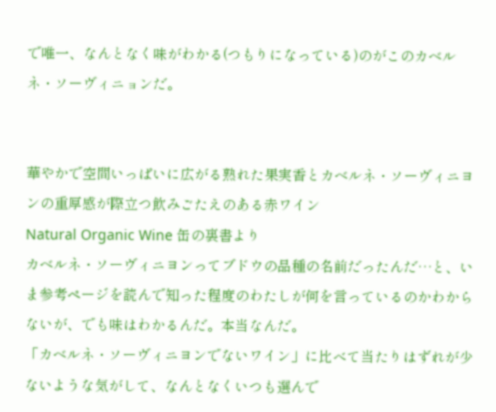で唯一、なんとなく味がわかる(つもりになっている)のがこのカベルネ・ソーヴィニョンだ。


華やかで空間いっぱいに広がる熟れた果実香とカベルネ・ソーヴィニヨンの重厚感が際立つ飲みごたえのある赤ワイン
Natural Organic Wine 缶の裏書より
カベルネ・ソーヴィニヨンってブドウの品種の名前だったんだ…と、いま参考ページを読んで知った程度のわたしが何を言っているのかわからないが、でも味はわかるんだ。本当なんだ。
「カベルネ・ソーヴィニヨンでないワイン」に比べて当たりはずれが少ないような気がして、なんとなくいつも選んで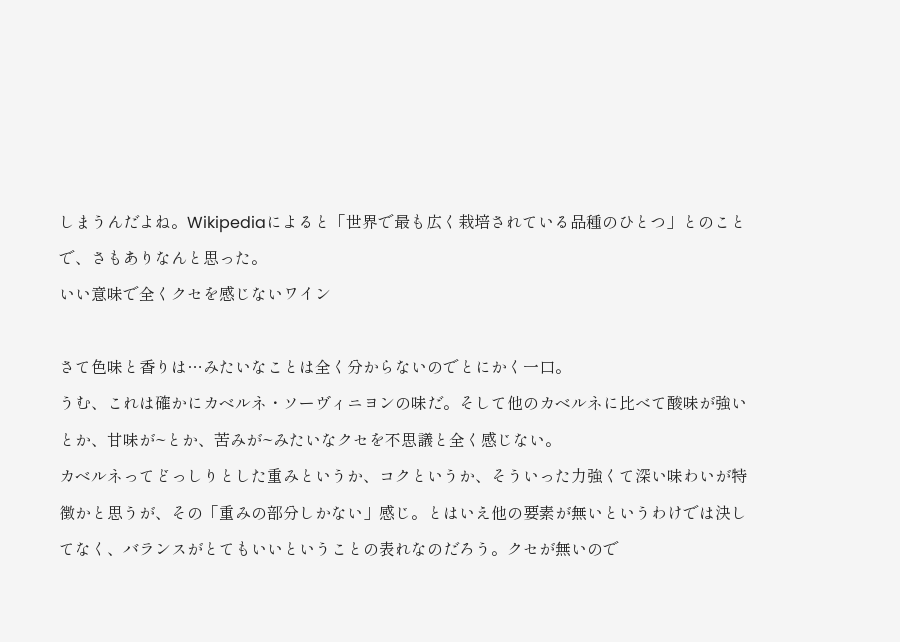しまうんだよね。Wikipediaによると「世界で最も広く栽培されている品種のひとつ」とのことで、さもありなんと思った。
いい意味で全くクセを感じないワイン

さて色味と香りは…みたいなことは全く分からないのでとにかく一口。
うむ、これは確かにカベルネ・ソーヴィニヨンの味だ。そして他のカベルネに比べて酸味が強いとか、甘味が~とか、苦みが~みたいなクセを不思議と全く感じない。
カベルネってどっしりとした重みというか、コクというか、そういった力強くて深い味わいが特徴かと思うが、その「重みの部分しかない」感じ。とはいえ他の要素が無いというわけでは決してなく、バランスがとてもいいということの表れなのだろう。クセが無いので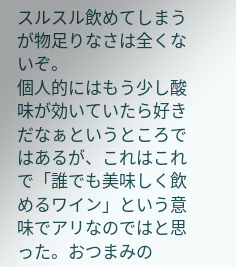スルスル飲めてしまうが物足りなさは全くないぞ。
個人的にはもう少し酸味が効いていたら好きだなぁというところではあるが、これはこれで「誰でも美味しく飲めるワイン」という意味でアリなのではと思った。おつまみの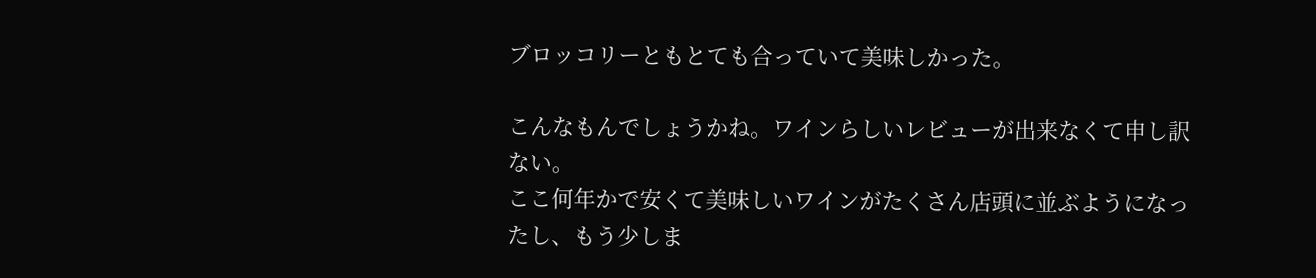ブロッコリーともとても合っていて美味しかった。

こんなもんでしょうかね。ワインらしいレビューが出来なくて申し訳ない。
ここ何年かで安くて美味しいワインがたくさん店頭に並ぶようになったし、もう少しま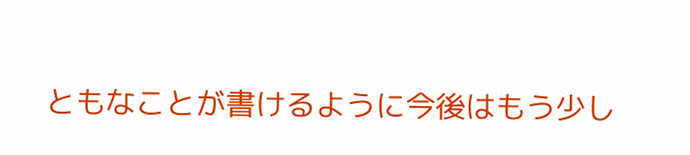ともなことが書けるように今後はもう少し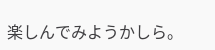楽しんでみようかしら。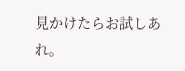見かけたらお試しあれ。